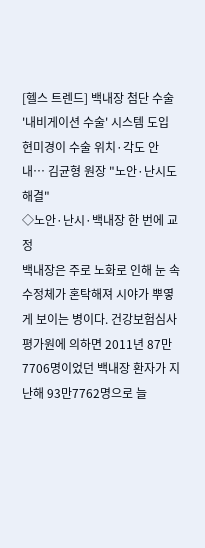[헬스 트렌드] 백내장 첨단 수술
'내비게이션 수술' 시스템 도입
현미경이 수술 위치·각도 안내… 김균형 원장 "노안·난시도 해결"
◇노안·난시·백내장 한 번에 교정
백내장은 주로 노화로 인해 눈 속 수정체가 혼탁해져 시야가 뿌옇게 보이는 병이다. 건강보험심사평가원에 의하면 2011년 87만7706명이었던 백내장 환자가 지난해 93만7762명으로 늘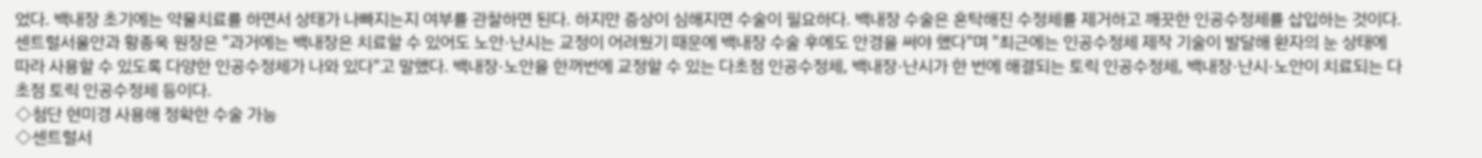었다. 백내장 초기에는 약물치료를 하면서 상태가 나빠지는지 여부를 관찰하면 된다. 하지만 증상이 심해지면 수술이 필요하다. 백내장 수술은 혼탁해진 수정체를 제거하고 깨끗한 인공수정체를 삽입하는 것이다. 센트럴서울안과 황종욱 원장은 "과거에는 백내장은 치료할 수 있어도 노안·난시는 교정이 어려웠기 때문에 백내장 수술 후에도 안경을 써야 했다"며 "최근에는 인공수정체 제작 기술이 발달해 환자의 눈 상태에 따라 사용할 수 있도록 다양한 인공수정체가 나와 있다"고 말했다. 백내장·노안을 한꺼번에 교정할 수 있는 다초점 인공수정체, 백내장·난시가 한 번에 해결되는 토릭 인공수정체, 백내장·난시·노안이 치료되는 다초점 토릭 인공수정체 등이다.
◇첨단 현미경 사용해 정확한 수술 가능
◇센트럴서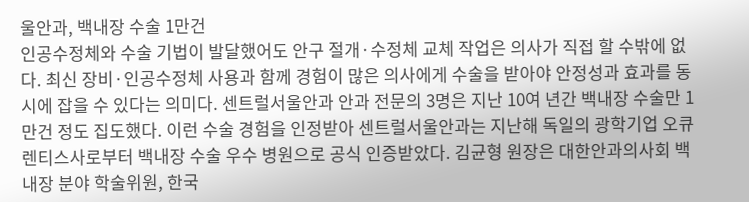울안과, 백내장 수술 1만건
인공수정체와 수술 기법이 발달했어도 안구 절개·수정체 교체 작업은 의사가 직접 할 수밖에 없다. 최신 장비·인공수정체 사용과 함께 경험이 많은 의사에게 수술을 받아야 안정성과 효과를 동시에 잡을 수 있다는 의미다. 센트럴서울안과 안과 전문의 3명은 지난 10여 년간 백내장 수술만 1만건 정도 집도했다. 이런 수술 경험을 인정받아 센트럴서울안과는 지난해 독일의 광학기업 오큐렌티스사로부터 백내장 수술 우수 병원으로 공식 인증받았다. 김균형 원장은 대한안과의사회 백내장 분야 학술위원, 한국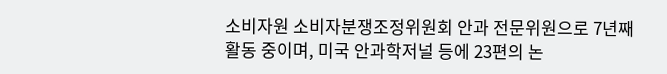소비자원 소비자분쟁조정위원회 안과 전문위원으로 7년째 활동 중이며, 미국 안과학저널 등에 23편의 논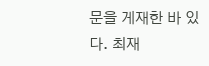문을 게재한 바 있다. 최재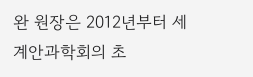완 원장은 2012년부터 세계안과학회의 초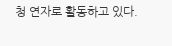청 연자로 활동하고 있다.